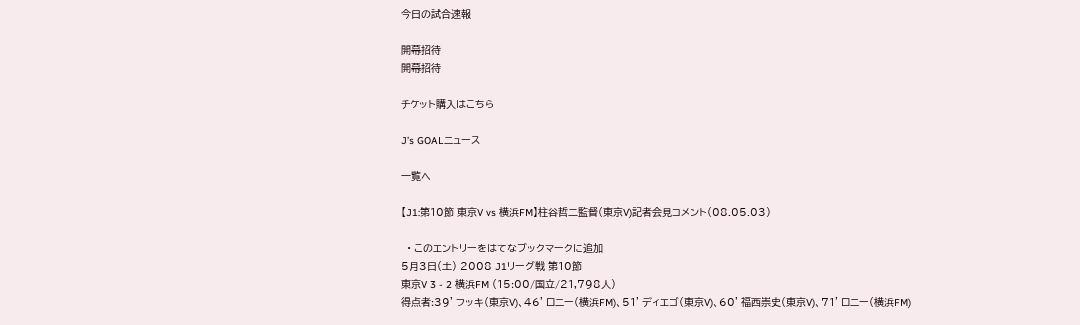今日の試合速報

開幕招待
開幕招待

チケット購入はこちら

J’s GOALニュース

一覧へ

【J1:第10節 東京V vs 横浜FM】柱谷哲二監督(東京V)記者会見コメント(08.05.03)

  • このエントリーをはてなブックマークに追加
5月3日(土) 2008 J1リーグ戦 第10節
東京V 3 - 2 横浜FM (15:00/国立/21,798人)
得点者:39' フッキ(東京V)、46' ロニー(横浜FM)、51' ディエゴ(東京V)、60' 福西崇史(東京V)、71' ロニー(横浜FM)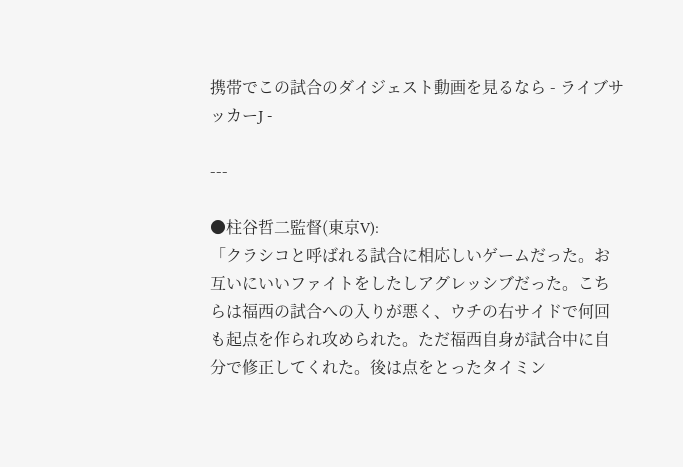携帯でこの試合のダイジェスト動画を見るなら - ライブサッカーJ -

---

●柱谷哲二監督(東京V):
「クラシコと呼ばれる試合に相応しいゲームだった。お互いにいいファイトをしたしアグレッシブだった。こちらは福西の試合への入りが悪く、ウチの右サイドで何回も起点を作られ攻められた。ただ福西自身が試合中に自分で修正してくれた。後は点をとったタイミン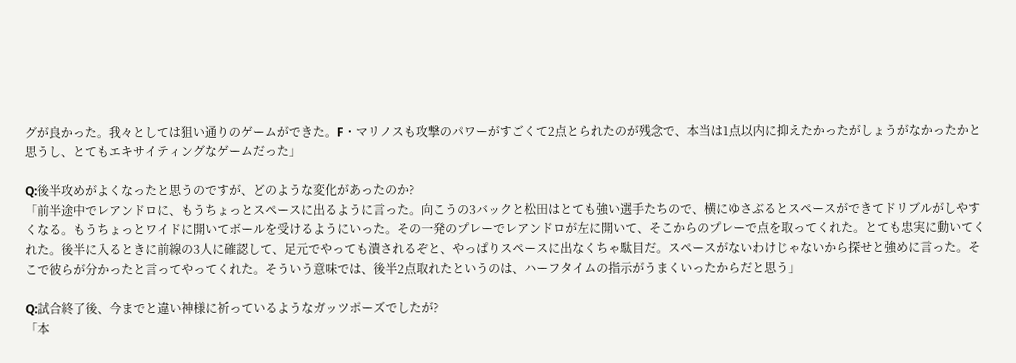グが良かった。我々としては狙い通りのゲームができた。F・マリノスも攻撃のパワーがすごくて2点とられたのが残念で、本当は1点以内に抑えたかったがしょうがなかったかと思うし、とてもエキサイティングなゲームだった」

Q:後半攻めがよくなったと思うのですが、どのような変化があったのか?
「前半途中でレアンドロに、もうちょっとスペースに出るように言った。向こうの3バックと松田はとても強い選手たちので、横にゆさぶるとスペースができてドリブルがしやすくなる。もうちょっとワイドに開いてボールを受けるようにいった。その一発のプレーでレアンドロが左に開いて、そこからのプレーで点を取ってくれた。とても忠実に動いてくれた。後半に入るときに前線の3人に確認して、足元でやっても潰されるぞと、やっぱりスペースに出なくちゃ駄目だ。スペースがないわけじゃないから探せと強めに言った。そこで彼らが分かったと言ってやってくれた。そういう意味では、後半2点取れたというのは、ハーフタイムの指示がうまくいったからだと思う」

Q:試合終了後、今までと違い神様に祈っているようなガッツポーズでしたが?
「本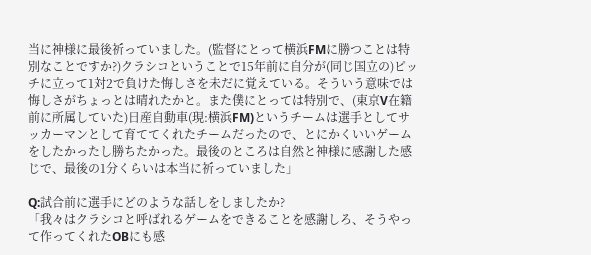当に神様に最後祈っていました。(監督にとって横浜FMに勝つことは特別なことですか?)クラシコということで15年前に自分が(同じ国立の)ピッチに立って1対2で負けた悔しさを未だに覚えている。そういう意味では悔しさがちょっとは晴れたかと。また僕にとっては特別で、(東京V在籍前に所属していた)日産自動車(現:横浜FM)というチームは選手としてサッカーマンとして育ててくれたチームだったので、とにかくいいゲームをしたかったし勝ちたかった。最後のところは自然と神様に感謝した感じで、最後の1分くらいは本当に祈っていました」

Q:試合前に選手にどのような話しをしましたか?
「我々はクラシコと呼ばれるゲームをできることを感謝しろ、そうやって作ってくれたOBにも感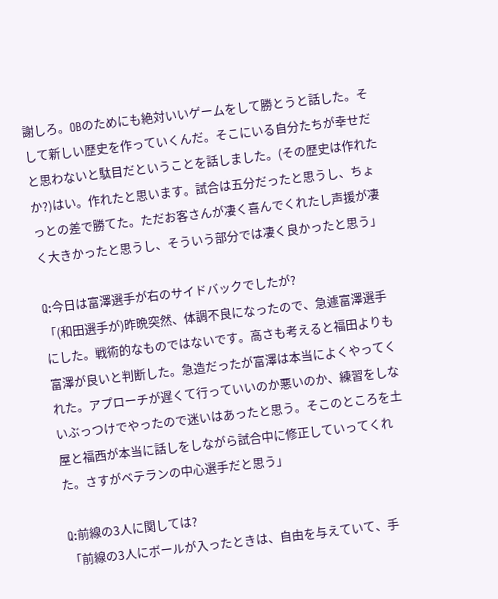謝しろ。OBのためにも絶対いいゲームをして勝とうと話した。そして新しい歴史を作っていくんだ。そこにいる自分たちが幸せだと思わないと駄目だということを話しました。(その歴史は作れたか?)はい。作れたと思います。試合は五分だったと思うし、ちょっとの差で勝てた。ただお客さんが凄く喜んでくれたし声援が凄く大きかったと思うし、そういう部分では凄く良かったと思う」

Q:今日は富澤選手が右のサイドバックでしたが?
「(和田選手が)昨晩突然、体調不良になったので、急遽富澤選手にした。戦術的なものではないです。高さも考えると福田よりも富澤が良いと判断した。急造だったが富澤は本当によくやってくれた。アプローチが遅くて行っていいのか悪いのか、練習をしないぶっつけでやったので迷いはあったと思う。そこのところを土屋と福西が本当に話しをしながら試合中に修正していってくれた。さすがベテランの中心選手だと思う」

Q:前線の3人に関しては?
「前線の3人にボールが入ったときは、自由を与えていて、手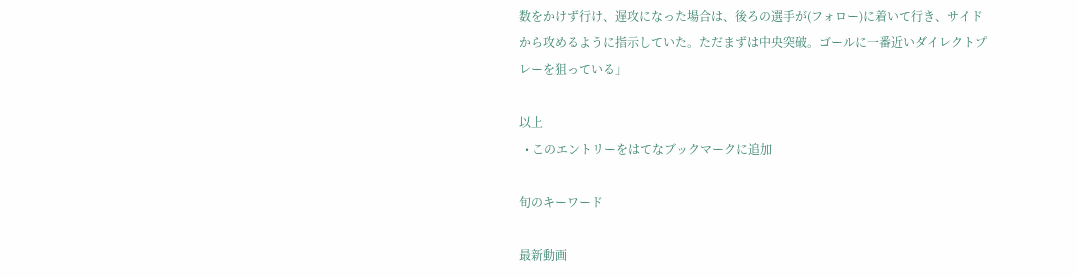数をかけず行け、遅攻になった場合は、後ろの選手が(フォロー)に着いて行き、サイドから攻めるように指示していた。ただまずは中央突破。ゴールに一番近いダイレクトプレーを狙っている」

以上
  • このエントリーをはてなブックマークに追加

旬のキーワード

最新動画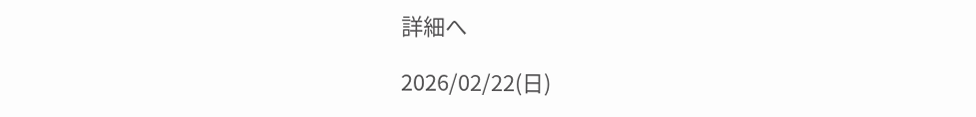詳細へ

2026/02/22(日)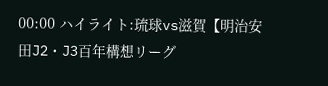00:00 ハイライト:琉球vs滋賀【明治安田J2・J3百年構想リーグ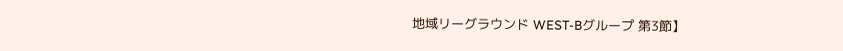地域リーグラウンド WEST-Bグループ 第3節】